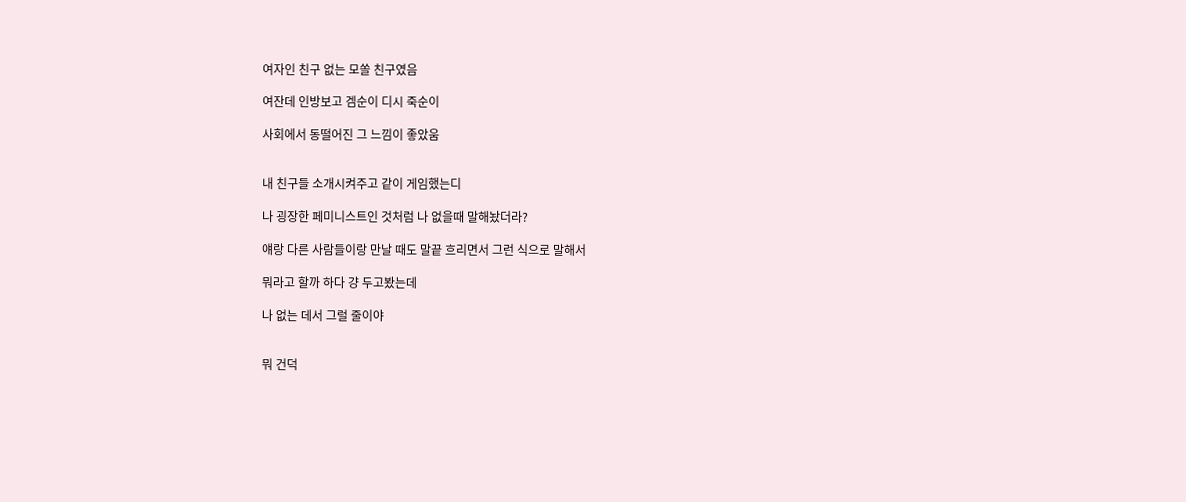여자인 친구 없는 모쏠 친구였음

여잔데 인방보고 겜순이 디시 죽순이

사회에서 동떨어진 그 느낌이 좋았움


내 친구들 소개시켜주고 같이 게임했는디

나 굉장한 페미니스트인 것처럼 나 없을때 말해놨더라?

얘랑 다른 사람들이랑 만날 때도 말끝 흐리면서 그런 식으로 말해서

뭐라고 할까 하다 걍 두고봤는데

나 없는 데서 그럴 줄이야


뭐 건덕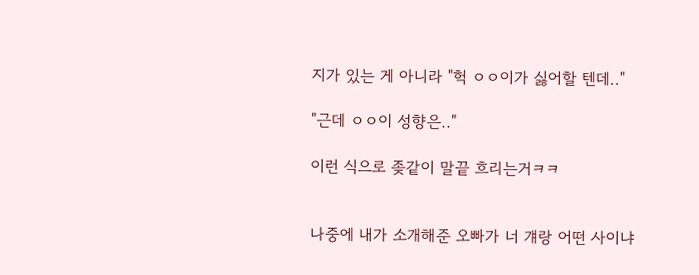지가 있는 게 아니라 "헉 ㅇㅇ이가 싫어할 텐데.."

"근데 ㅇㅇ이 성향은.."

이런 식으로 좆같이 말끝 흐리는거ㅋㅋ


나중에 내가 소개해준 오빠가 너 걔랑 어떤 사이냐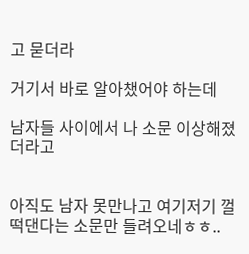고 묻더라

거기서 바로 알아챘어야 하는데

남자들 사이에서 나 소문 이상해졌더라고


아직도 남자 못만나고 여기저기 껄떡댄다는 소문만 들려오네ㅎㅎ..